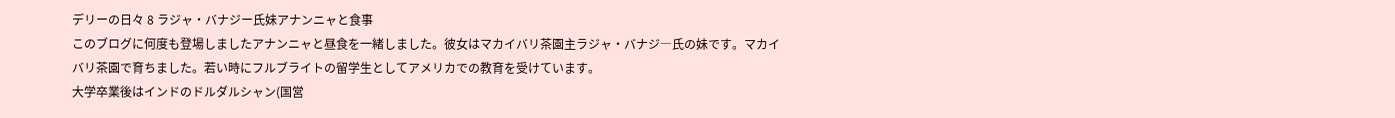デリーの日々 8 ラジャ・バナジー氏妹アナンニャと食事
このブログに何度も登場しましたアナンニャと昼食を一緒しました。彼女はマカイバリ茶園主ラジャ・バナジ―氏の妹です。マカイバリ茶園で育ちました。若い時にフルブライトの留学生としてアメリカでの教育を受けています。
大学卒業後はインドのドルダルシャン(国営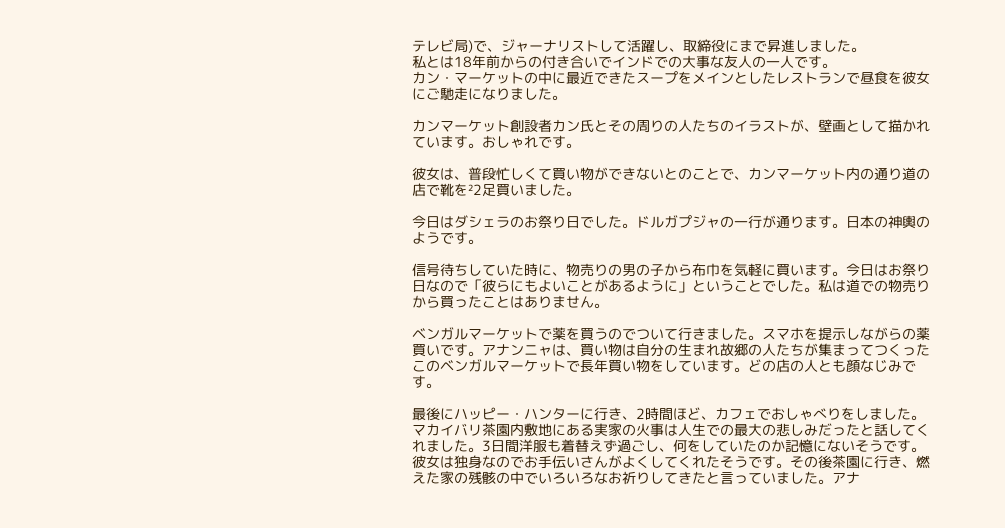テレビ局)で、ジャーナリストして活躍し、取締役にまで昇進しました。
私とは18年前からの付き合いでインドでの大事な友人の一人です。
カン・マーケットの中に最近できたスープをメインとしたレストランで昼食を彼女にご馳走になりました。

カンマーケット創設者カン氏とその周りの人たちのイラストが、壁画として描かれています。おしゃれです。

彼女は、普段忙しくて買い物ができないとのことで、カンマーケット内の通り道の店で靴を²2足買いました。

今日はダシェラのお祭り日でした。ドルガプジャの一行が通ります。日本の神輿のようです。

信号待ちしていた時に、物売りの男の子から布巾を気軽に買います。今日はお祭り日なので「彼らにもよいことがあるように」ということでした。私は道での物売りから買ったことはありません。

ベンガルマーケットで薬を買うのでついて行きました。スマホを提示しながらの薬買いです。アナンニャは、買い物は自分の生まれ故郷の人たちが集まってつくったこのベンガルマーケットで長年買い物をしています。どの店の人とも顔なじみです。

最後にハッピー・ハンターに行き、2時間ほど、カフェでおしゃべりをしました。マカイバリ茶園内敷地にある実家の火事は人生での最大の悲しみだったと話してくれました。3日間洋服も着替えず過ごし、何をしていたのか記憶にないそうです。彼女は独身なのでお手伝いさんがよくしてくれたそうです。その後茶園に行き、燃えた家の残骸の中でいろいろなお祈りしてきたと言っていました。アナ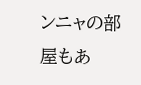ンニャの部屋もあ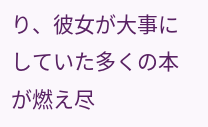り、彼女が大事にしていた多くの本が燃え尽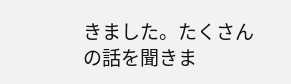きました。たくさんの話を聞きま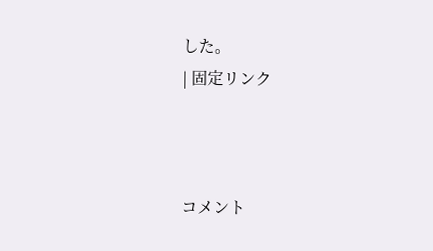した。
| 固定リンク



コメント